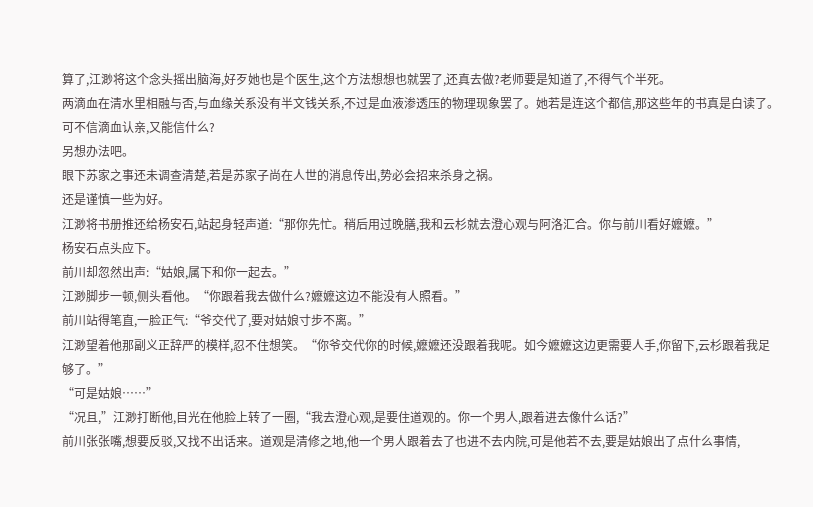算了,江渺将这个念头摇出脑海,好歹她也是个医生,这个方法想想也就罢了,还真去做?老师要是知道了,不得气个半死。
两滴血在清水里相融与否,与血缘关系没有半文钱关系,不过是血液渗透压的物理现象罢了。她若是连这个都信,那这些年的书真是白读了。
可不信滴血认亲,又能信什么?
另想办法吧。
眼下苏家之事还未调查清楚,若是苏家子尚在人世的消息传出,势必会招来杀身之祸。
还是谨慎一些为好。
江渺将书册推还给杨安石,站起身轻声道:“那你先忙。稍后用过晚膳,我和云杉就去澄心观与阿洛汇合。你与前川看好嬷嬷。”
杨安石点头应下。
前川却忽然出声:“姑娘,属下和你一起去。”
江渺脚步一顿,侧头看他。“你跟着我去做什么?嬷嬷这边不能没有人照看。”
前川站得笔直,一脸正气:“爷交代了,要对姑娘寸步不离。”
江渺望着他那副义正辞严的模样,忍不住想笑。“你爷交代你的时候,嬷嬷还没跟着我呢。如今嬷嬷这边更需要人手,你留下,云杉跟着我足够了。”
“可是姑娘……”
“况且,”江渺打断他,目光在他脸上转了一圈,“我去澄心观,是要住道观的。你一个男人,跟着进去像什么话?”
前川张张嘴,想要反驳,又找不出话来。道观是清修之地,他一个男人跟着去了也进不去内院,可是他若不去,要是姑娘出了点什么事情,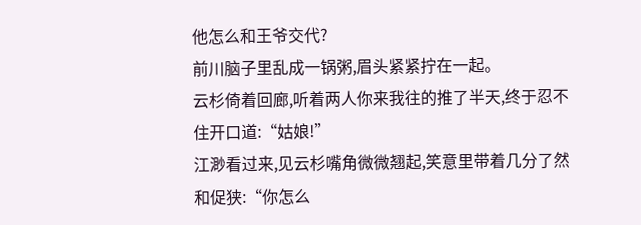他怎么和王爷交代?
前川脑子里乱成一锅粥,眉头紧紧拧在一起。
云杉倚着回廊,听着两人你来我往的推了半天,终于忍不住开口道:“姑娘!”
江渺看过来,见云杉嘴角微微翘起,笑意里带着几分了然和促狭:“你怎么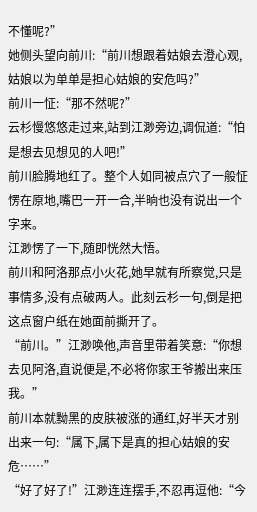不懂呢?”
她侧头望向前川:“前川想跟着姑娘去澄心观,姑娘以为单单是担心姑娘的安危吗?”
前川一怔:“那不然呢?”
云杉慢悠悠走过来,站到江渺旁边,调侃道:“怕是想去见想见的人吧!”
前川脸腾地红了。整个人如同被点穴了一般怔愣在原地,嘴巴一开一合,半晌也没有说出一个字来。
江渺愣了一下,随即恍然大悟。
前川和阿洛那点小火花,她早就有所察觉,只是事情多,没有点破两人。此刻云杉一句,倒是把这点窗户纸在她面前撕开了。
“前川。”江渺唤他,声音里带着笑意:“你想去见阿洛,直说便是,不必将你家王爷搬出来压我。”
前川本就黝黑的皮肤被涨的通红,好半天才别出来一句:“属下,属下是真的担心姑娘的安危……”
“好了好了!”江渺连连摆手,不忍再逗他:“今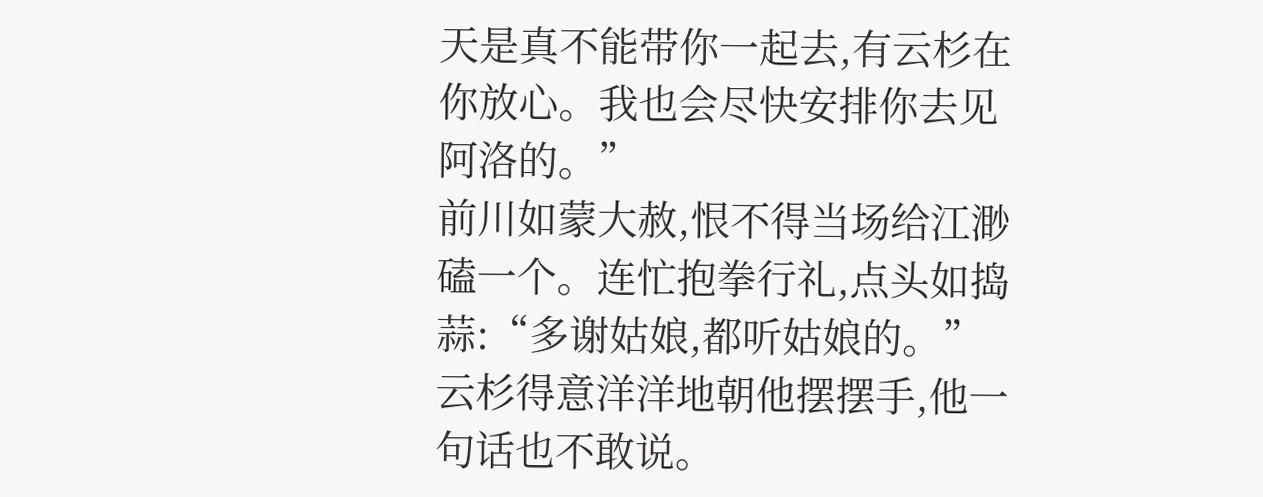天是真不能带你一起去,有云杉在你放心。我也会尽快安排你去见阿洛的。”
前川如蒙大赦,恨不得当场给江渺磕一个。连忙抱拳行礼,点头如捣蒜:“多谢姑娘,都听姑娘的。”
云杉得意洋洋地朝他摆摆手,他一句话也不敢说。